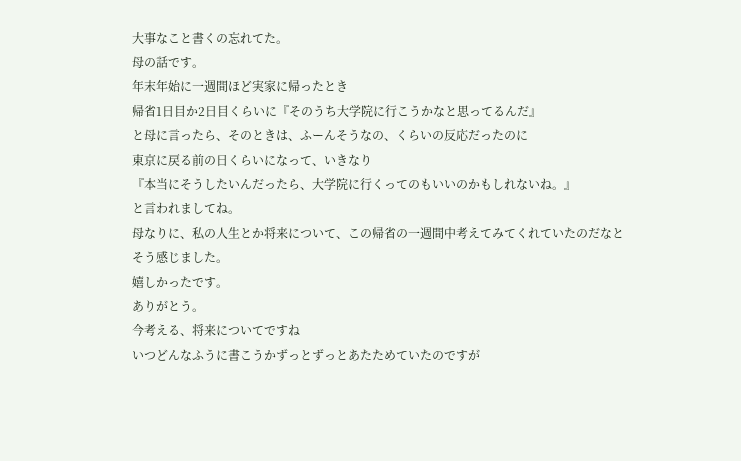大事なこと書くの忘れてた。
母の話です。
年末年始に一週間ほど実家に帰ったとき
帰省1日目か2日目くらいに『そのうち大学院に行こうかなと思ってるんだ』
と母に言ったら、そのときは、ふーんそうなの、くらいの反応だったのに
東京に戻る前の日くらいになって、いきなり
『本当にそうしたいんだったら、大学院に行くってのもいいのかもしれないね。』
と言われましてね。
母なりに、私の人生とか将来について、この帰省の一週間中考えてみてくれていたのだなと
そう感じました。
嬉しかったです。
ありがとう。
今考える、将来についてですね
いつどんなふうに書こうかずっとずっとあたためていたのですが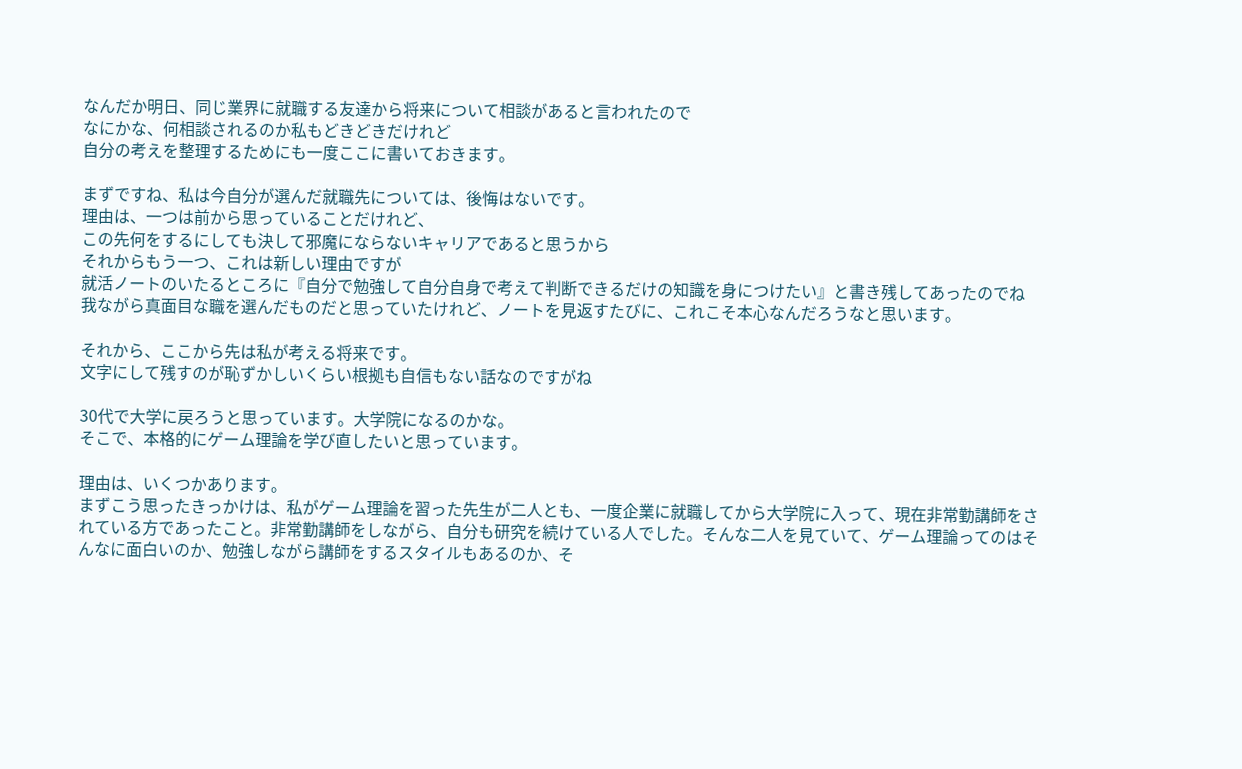なんだか明日、同じ業界に就職する友達から将来について相談があると言われたので
なにかな、何相談されるのか私もどきどきだけれど
自分の考えを整理するためにも一度ここに書いておきます。

まずですね、私は今自分が選んだ就職先については、後悔はないです。
理由は、一つは前から思っていることだけれど、
この先何をするにしても決して邪魔にならないキャリアであると思うから
それからもう一つ、これは新しい理由ですが
就活ノートのいたるところに『自分で勉強して自分自身で考えて判断できるだけの知識を身につけたい』と書き残してあったのでね
我ながら真面目な職を選んだものだと思っていたけれど、ノートを見返すたびに、これこそ本心なんだろうなと思います。

それから、ここから先は私が考える将来です。
文字にして残すのが恥ずかしいくらい根拠も自信もない話なのですがね

30代で大学に戻ろうと思っています。大学院になるのかな。
そこで、本格的にゲーム理論を学び直したいと思っています。

理由は、いくつかあります。
まずこう思ったきっかけは、私がゲーム理論を習った先生が二人とも、一度企業に就職してから大学院に入って、現在非常勤講師をされている方であったこと。非常勤講師をしながら、自分も研究を続けている人でした。そんな二人を見ていて、ゲーム理論ってのはそんなに面白いのか、勉強しながら講師をするスタイルもあるのか、そ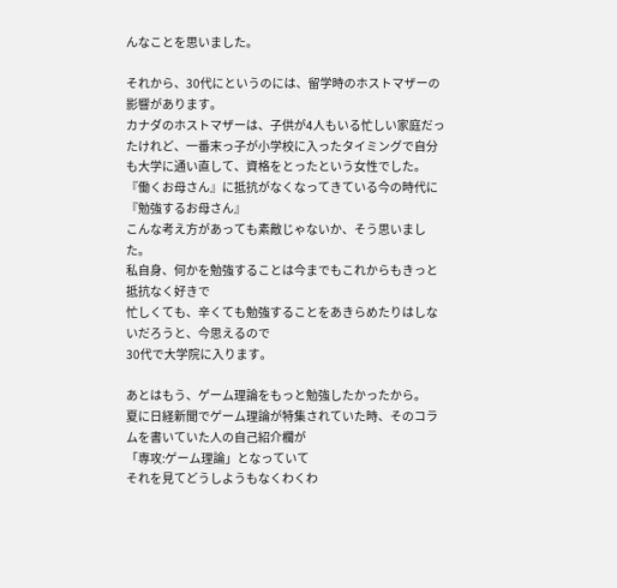んなことを思いました。

それから、30代にというのには、留学時のホストマザーの影響があります。
カナダのホストマザーは、子供が4人もいる忙しい家庭だったけれど、一番末っ子が小学校に入ったタイミングで自分も大学に通い直して、資格をとったという女性でした。
『働くお母さん』に抵抗がなくなってきている今の時代に『勉強するお母さん』
こんな考え方があっても素敵じゃないか、そう思いました。
私自身、何かを勉強することは今までもこれからもきっと抵抗なく好きで
忙しくても、辛くても勉強することをあきらめたりはしないだろうと、今思えるので
30代で大学院に入ります。

あとはもう、ゲーム理論をもっと勉強したかったから。
夏に日経新聞でゲーム理論が特集されていた時、そのコラムを書いていた人の自己紹介欄が
「専攻:ゲーム理論」となっていて
それを見てどうしようもなくわくわ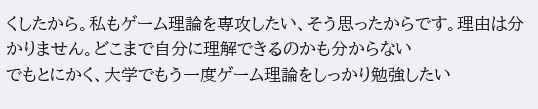くしたから。私もゲーム理論を専攻したい、そう思ったからです。理由は分かりません。どこまで自分に理解できるのかも分からない
でもとにかく、大学でもう一度ゲーム理論をしっかり勉強したい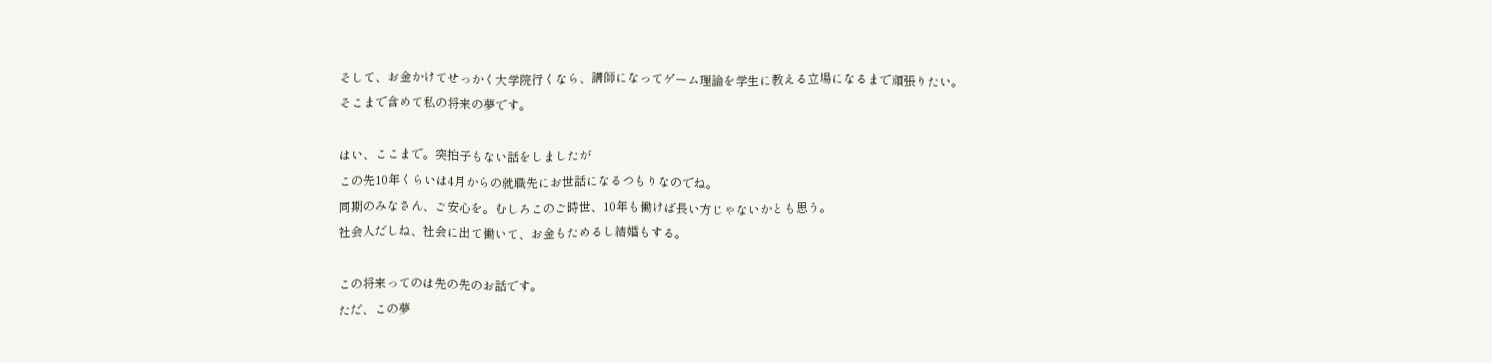そして、お金かけてせっかく大学院行くなら、講師になってゲーム理論を学生に教える立場になるまで頑張りたい。
そこまで含めて私の将来の夢です。

はい、ここまで。突拍子もない話をしましたが
この先10年くらいは4月からの就職先にお世話になるつもりなのでね。
同期のみなさん、ご安心を。むしろこのご時世、10年も働けば長い方じゃないかとも思う。
社会人だしね、社会に出て働いて、お金もためるし結婚もする。

この将来ってのは先の先のお話です。
ただ、この夢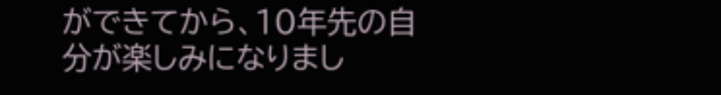ができてから、10年先の自分が楽しみになりまし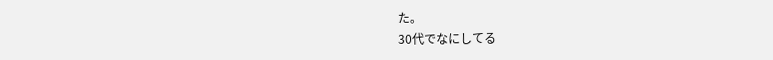た。
30代でなにしてる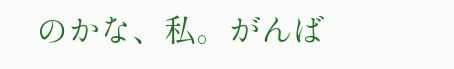のかな、私。がんば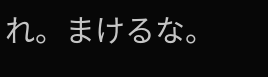れ。まけるな。